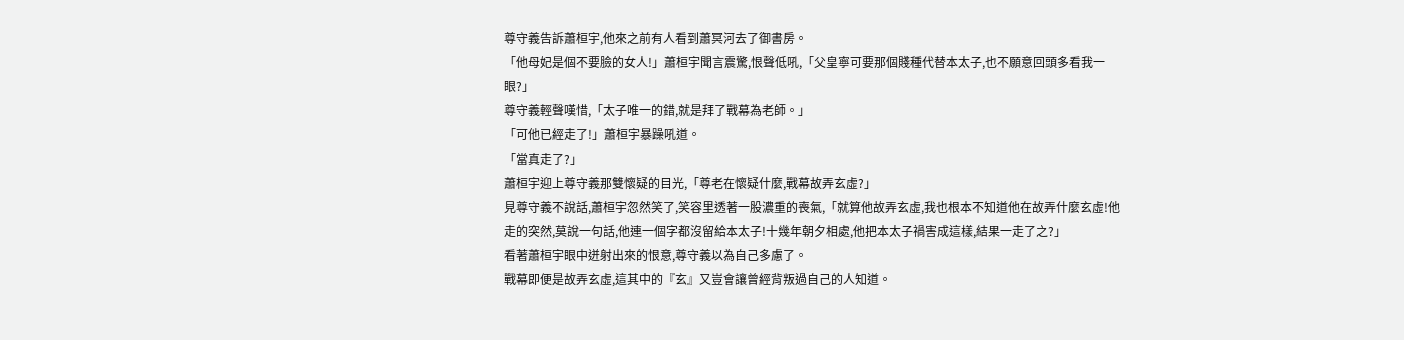尊守義告訴蕭桓宇,他來之前有人看到蕭冥河去了御書房。
「他母妃是個不要臉的女人!」蕭桓宇聞言震驚,恨聲低吼,「父皇寧可要那個賤種代替本太子,也不願意回頭多看我一眼?」
尊守義輕聲嘆惜,「太子唯一的錯,就是拜了戰幕為老師。」
「可他已經走了!」蕭桓宇暴躁吼道。
「當真走了?」
蕭桓宇迎上尊守義那雙懷疑的目光,「尊老在懷疑什麼,戰幕故弄玄虛?」
見尊守義不說話,蕭桓宇忽然笑了,笑容里透著一股濃重的喪氣,「就算他故弄玄虛,我也根本不知道他在故弄什麼玄虛!他走的突然,莫說一句話,他連一個字都沒留給本太子!十幾年朝夕相處,他把本太子禍害成這樣,結果一走了之?」
看著蕭桓宇眼中迸射出來的恨意,尊守義以為自己多慮了。
戰幕即便是故弄玄虛,這其中的『玄』又豈會讓曾經背叛過自己的人知道。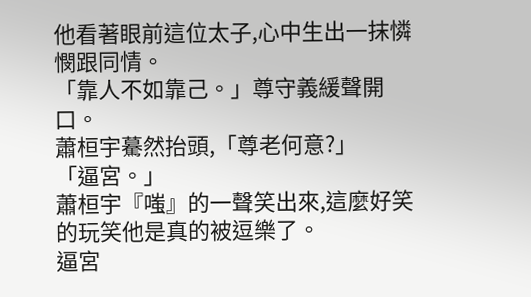他看著眼前這位太子,心中生出一抹憐憫跟同情。
「靠人不如靠己。」尊守義緩聲開口。
蕭桓宇驀然抬頭,「尊老何意?」
「逼宮。」
蕭桓宇『嗤』的一聲笑出來,這麼好笑的玩笑他是真的被逗樂了。
逼宮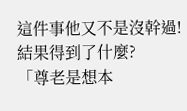這件事他又不是沒幹過!
結果得到了什麼?
「尊老是想本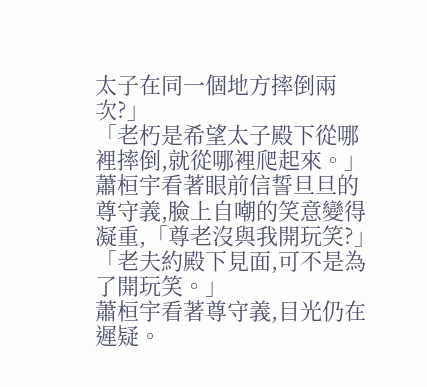太子在同一個地方摔倒兩次?」
「老朽是希望太子殿下從哪裡摔倒,就從哪裡爬起來。」
蕭桓宇看著眼前信誓旦旦的尊守義,臉上自嘲的笑意變得凝重,「尊老沒與我開玩笑?」
「老夫約殿下見面,可不是為了開玩笑。」
蕭桓宇看著尊守義,目光仍在遲疑。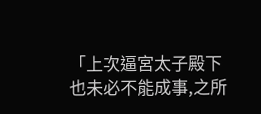「上次逼宮太子殿下也未必不能成事,之所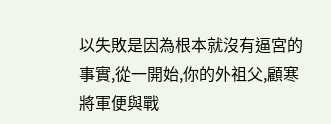以失敗是因為根本就沒有逼宮的事實,從一開始,你的外祖父,顧寒將軍便與戰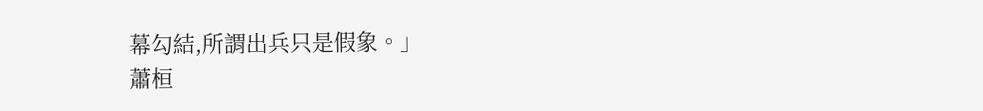幕勾結,所謂出兵只是假象。」
蕭桓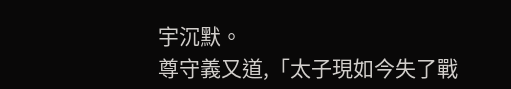宇沉默。
尊守義又道,「太子現如今失了戰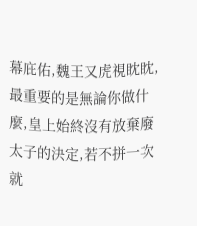幕庇佑,魏王又虎視眈眈,最重要的是無論你做什麼,皇上始終沒有放棄廢太子的決定,若不拼一次就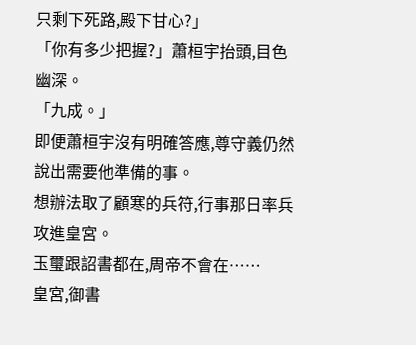只剩下死路,殿下甘心?」
「你有多少把握?」蕭桓宇抬頭,目色幽深。
「九成。」
即便蕭桓宇沒有明確答應,尊守義仍然說出需要他準備的事。
想辦法取了顧寒的兵符,行事那日率兵攻進皇宮。
玉璽跟詔書都在,周帝不會在……
皇宮,御書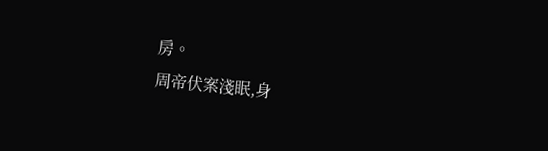房。
周帝伏案淺眠,身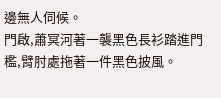邊無人伺候。
門啟,蕭冥河著一襲黑色長衫踏進門檻,臂肘處拖著一件黑色披風。